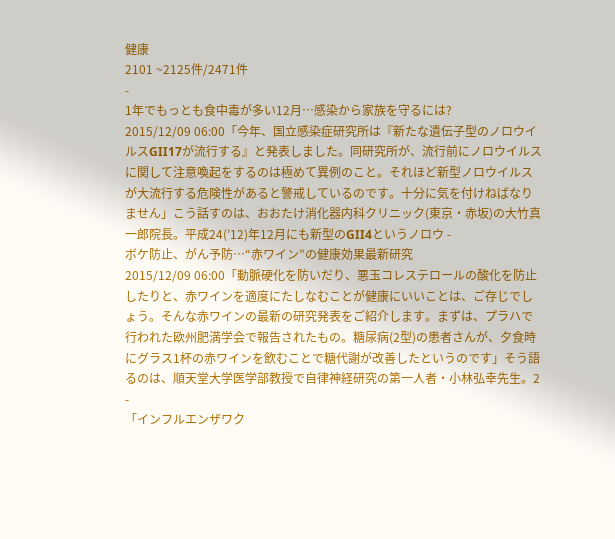健康
2101 ~2125件/2471件
-
1年でもっとも食中毒が多い12月…感染から家族を守るには?
2015/12/09 06:00「今年、国立感染症研究所は『新たな遺伝子型のノロウイルスGII17が流行する』と発表しました。同研究所が、流行前にノロウイルスに関して注意喚起をするのは極めて異例のこと。それほど新型ノロウイルスが大流行する危険性があると警戒しているのです。十分に気を付けねばなりません」こう話すのは、おおたけ消化器内科クリニック(東京・赤坂)の大竹真一郎院長。平成24(’12)年12月にも新型のGII4というノロウ -
ボケ防止、がん予防…“赤ワイン”の健康効果最新研究
2015/12/09 06:00「動脈硬化を防いだり、悪玉コレステロールの酸化を防止したりと、赤ワインを適度にたしなむことが健康にいいことは、ご存じでしょう。そんな赤ワインの最新の研究発表をご紹介します。まずは、プラハで行われた欧州肥満学会で報告されたもの。糖尿病(2型)の患者さんが、夕食時にグラス1杯の赤ワインを飲むことで糖代謝が改善したというのです」そう語るのは、順天堂大学医学部教授で自律神経研究の第一人者・小林弘幸先生。2 -
「インフルエンザワク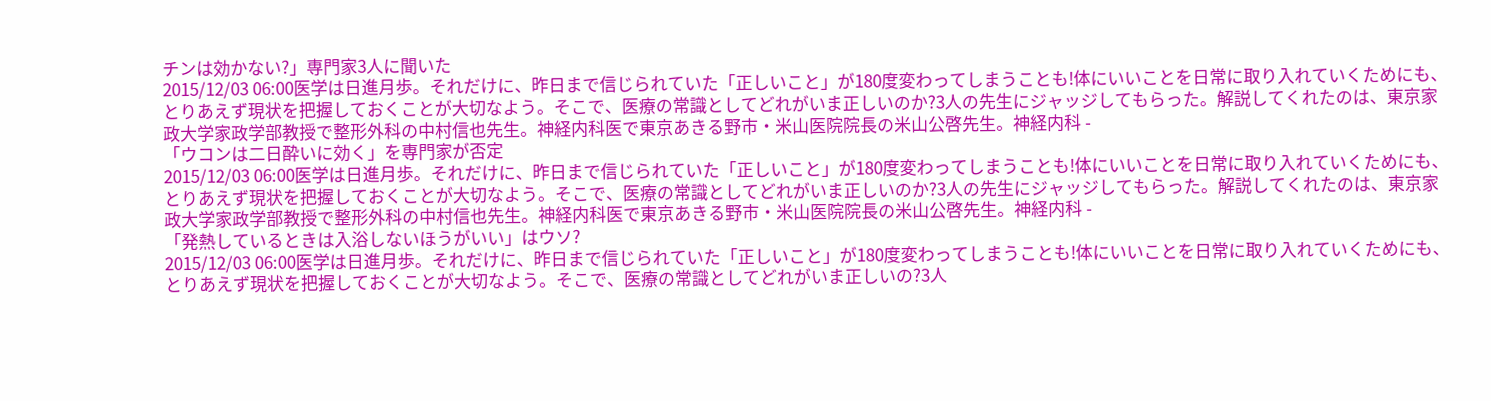チンは効かない?」専門家3人に聞いた
2015/12/03 06:00医学は日進月歩。それだけに、昨日まで信じられていた「正しいこと」が180度変わってしまうことも!体にいいことを日常に取り入れていくためにも、とりあえず現状を把握しておくことが大切なよう。そこで、医療の常識としてどれがいま正しいのか?3人の先生にジャッジしてもらった。解説してくれたのは、東京家政大学家政学部教授で整形外科の中村信也先生。神経内科医で東京あきる野市・米山医院院長の米山公啓先生。神経内科 -
「ウコンは二日酔いに効く」を専門家が否定
2015/12/03 06:00医学は日進月歩。それだけに、昨日まで信じられていた「正しいこと」が180度変わってしまうことも!体にいいことを日常に取り入れていくためにも、とりあえず現状を把握しておくことが大切なよう。そこで、医療の常識としてどれがいま正しいのか?3人の先生にジャッジしてもらった。解説してくれたのは、東京家政大学家政学部教授で整形外科の中村信也先生。神経内科医で東京あきる野市・米山医院院長の米山公啓先生。神経内科 -
「発熱しているときは入浴しないほうがいい」はウソ?
2015/12/03 06:00医学は日進月歩。それだけに、昨日まで信じられていた「正しいこと」が180度変わってしまうことも!体にいいことを日常に取り入れていくためにも、とりあえず現状を把握しておくことが大切なよう。そこで、医療の常識としてどれがいま正しいの?3人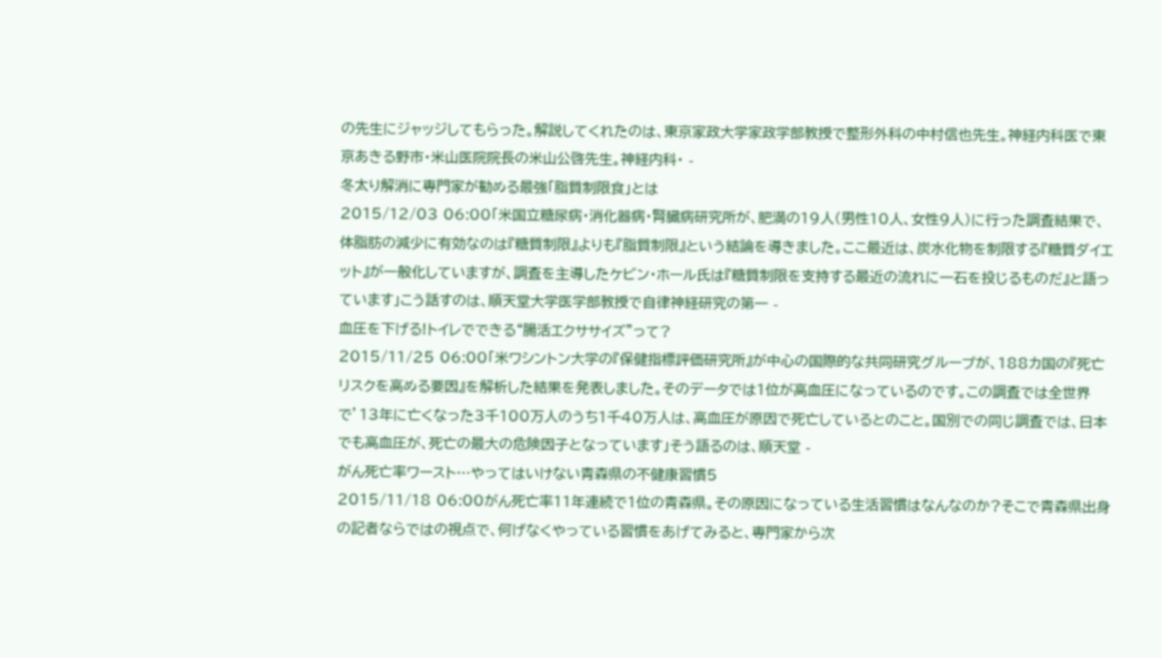の先生にジャッジしてもらった。解説してくれたのは、東京家政大学家政学部教授で整形外科の中村信也先生。神経内科医で東京あきる野市・米山医院院長の米山公啓先生。神経内科・ -
冬太り解消に専門家が勧める最強「脂質制限食」とは
2015/12/03 06:00「米国立糖尿病・消化器病・腎臓病研究所が、肥満の19人(男性10人、女性9人)に行った調査結果で、体脂肪の減少に有効なのは『糖質制限』よりも『脂質制限』という結論を導きました。ここ最近は、炭水化物を制限する『糖質ダイエット』が一般化していますが、調査を主導したケビン・ホール氏は『糖質制限を支持する最近の流れに一石を投じるものだ』と語っています」こう話すのは、順天堂大学医学部教授で自律神経研究の第一 -
血圧を下げる!トイレでできる“腸活エクササイズ”って?
2015/11/25 06:00「米ワシントン大学の『保健指標評価研究所』が中心の国際的な共同研究グループが、188カ国の『死亡リスクを高める要因』を解析した結果を発表しました。そのデータでは1位が高血圧になっているのです。この調査では全世界で’13年に亡くなった3千100万人のうち1千40万人は、高血圧が原因で死亡しているとのこと。国別での同じ調査では、日本でも高血圧が、死亡の最大の危険因子となっています」そう語るのは、順天堂 -
がん死亡率ワースト…やってはいけない青森県の不健康習慣5
2015/11/18 06:00がん死亡率11年連続で1位の青森県。その原因になっている生活習慣はなんなのか?そこで青森県出身の記者ならではの視点で、何げなくやっている習慣をあげてみると、専門家から次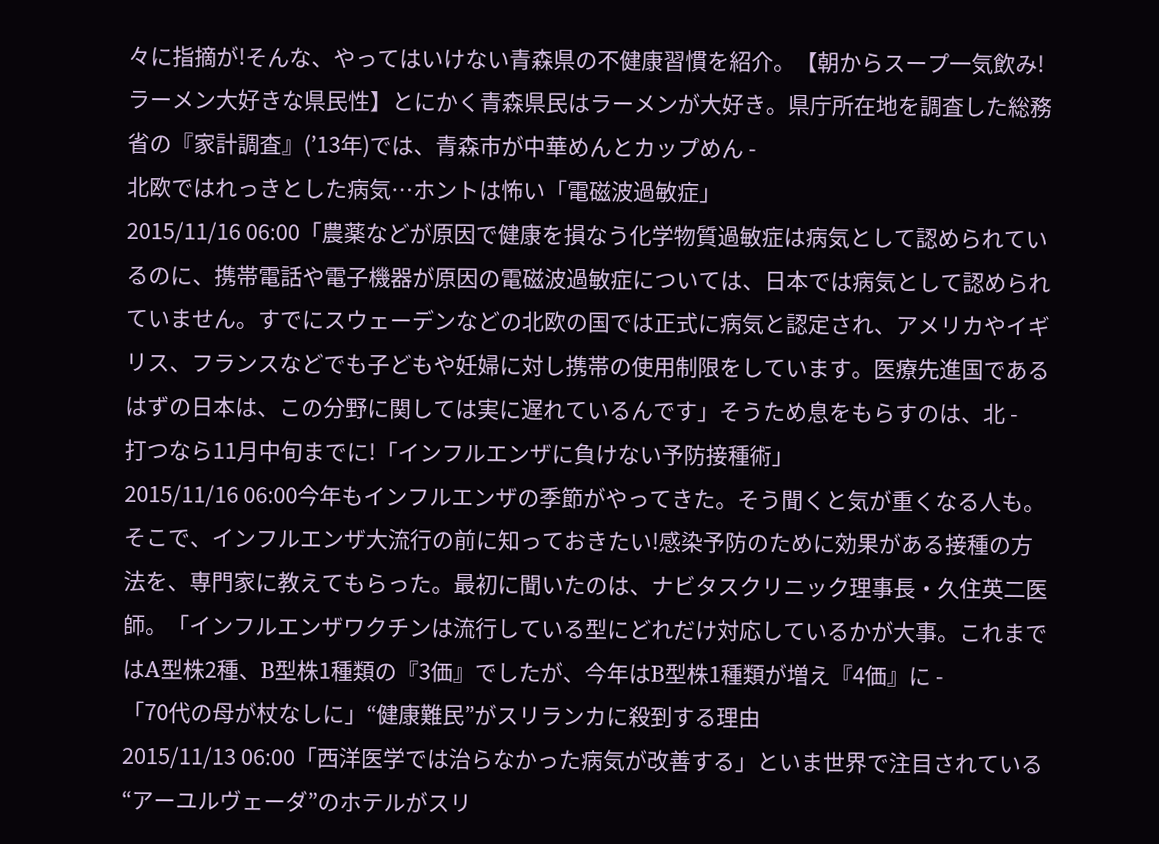々に指摘が!そんな、やってはいけない青森県の不健康習慣を紹介。【朝からスープ一気飲み!ラーメン大好きな県民性】とにかく青森県民はラーメンが大好き。県庁所在地を調査した総務省の『家計調査』(’13年)では、青森市が中華めんとカップめん -
北欧ではれっきとした病気…ホントは怖い「電磁波過敏症」
2015/11/16 06:00「農薬などが原因で健康を損なう化学物質過敏症は病気として認められているのに、携帯電話や電子機器が原因の電磁波過敏症については、日本では病気として認められていません。すでにスウェーデンなどの北欧の国では正式に病気と認定され、アメリカやイギリス、フランスなどでも子どもや妊婦に対し携帯の使用制限をしています。医療先進国であるはずの日本は、この分野に関しては実に遅れているんです」そうため息をもらすのは、北 -
打つなら11月中旬までに!「インフルエンザに負けない予防接種術」
2015/11/16 06:00今年もインフルエンザの季節がやってきた。そう聞くと気が重くなる人も。そこで、インフルエンザ大流行の前に知っておきたい!感染予防のために効果がある接種の方法を、専門家に教えてもらった。最初に聞いたのは、ナビタスクリニック理事長・久住英二医師。「インフルエンザワクチンは流行している型にどれだけ対応しているかが大事。これまではA型株2種、B型株1種類の『3価』でしたが、今年はB型株1種類が増え『4価』に -
「70代の母が杖なしに」“健康難民”がスリランカに殺到する理由
2015/11/13 06:00「西洋医学では治らなかった病気が改善する」といま世界で注目されている“アーユルヴェーダ”のホテルがスリ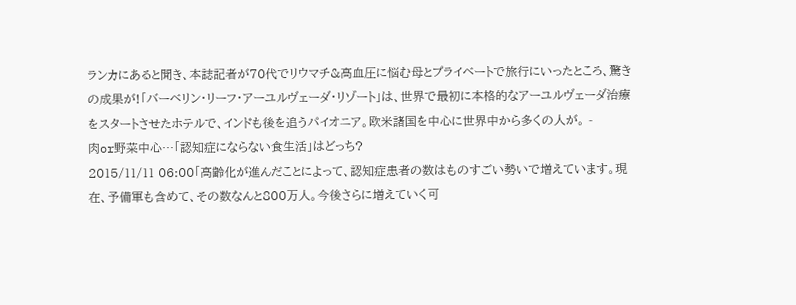ランカにあると聞き、本誌記者が70代でリウマチ&高血圧に悩む母とプライベートで旅行にいったところ、驚きの成果が!「バーベリン・リーフ・アーユルヴェーダ・リゾート」は、世界で最初に本格的なアーユルヴェーダ治療をスタートさせたホテルで、インドも後を追うパイオニア。欧米諸国を中心に世界中から多くの人が。 -
肉or野菜中心…「認知症にならない食生活」はどっち?
2015/11/11 06:00「高齢化が進んだことによって、認知症患者の数はものすごい勢いで増えています。現在、予備軍も含めて、その数なんと800万人。今後さらに増えていく可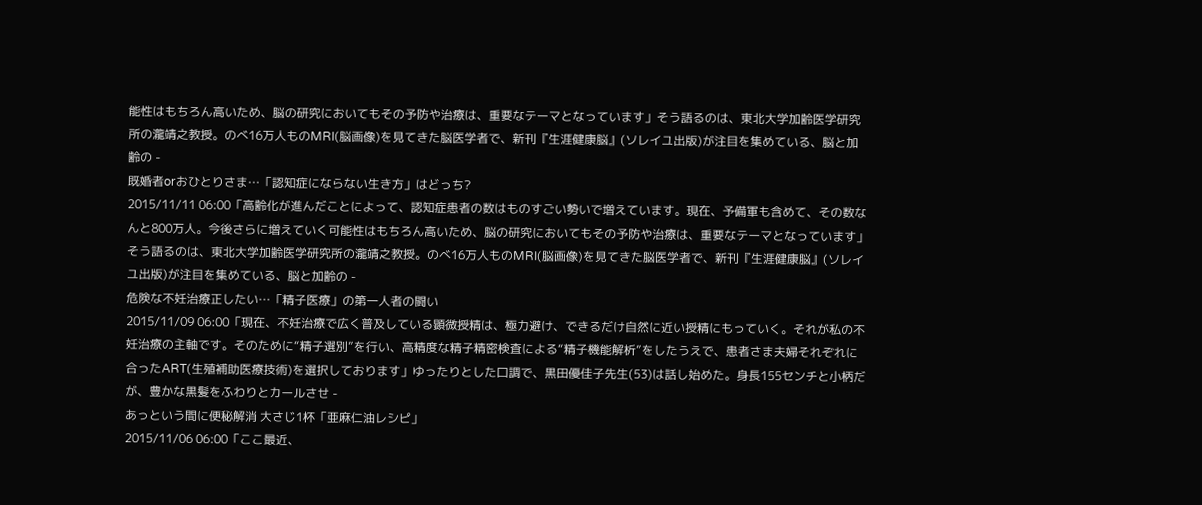能性はもちろん高いため、脳の研究においてもその予防や治療は、重要なテーマとなっています」そう語るのは、東北大学加齢医学研究所の瀧靖之教授。のべ16万人ものMRI(脳画像)を見てきた脳医学者で、新刊『生涯健康脳』(ソレイユ出版)が注目を集めている、脳と加齢の -
既婚者orおひとりさま…「認知症にならない生き方」はどっち?
2015/11/11 06:00「高齢化が進んだことによって、認知症患者の数はものすごい勢いで増えています。現在、予備軍も含めて、その数なんと800万人。今後さらに増えていく可能性はもちろん高いため、脳の研究においてもその予防や治療は、重要なテーマとなっています」そう語るのは、東北大学加齢医学研究所の瀧靖之教授。のべ16万人ものMRI(脳画像)を見てきた脳医学者で、新刊『生涯健康脳』(ソレイユ出版)が注目を集めている、脳と加齢の -
危険な不妊治療正したい…「精子医療」の第一人者の闘い
2015/11/09 06:00「現在、不妊治療で広く普及している顕微授精は、極力避け、できるだけ自然に近い授精にもっていく。それが私の不妊治療の主軸です。そのために“精子選別”を行い、高精度な精子精密検査による“精子機能解析”をしたうえで、患者さま夫婦それぞれに合ったART(生殖補助医療技術)を選択しております」ゆったりとした口調で、黒田優佳子先生(53)は話し始めた。身長155センチと小柄だが、豊かな黒髪をふわりとカールさせ -
あっという間に便秘解消 大さじ1杯「亜麻仁油レシピ」
2015/11/06 06:00「ここ最近、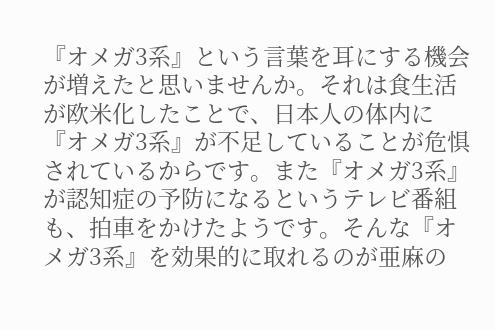『オメガ3系』という言葉を耳にする機会が増えたと思いませんか。それは食生活が欧米化したことで、日本人の体内に『オメガ3系』が不足していることが危惧されているからです。また『オメガ3系』が認知症の予防になるというテレビ番組も、拍車をかけたようです。そんな『オメガ3系』を効果的に取れるのが亜麻の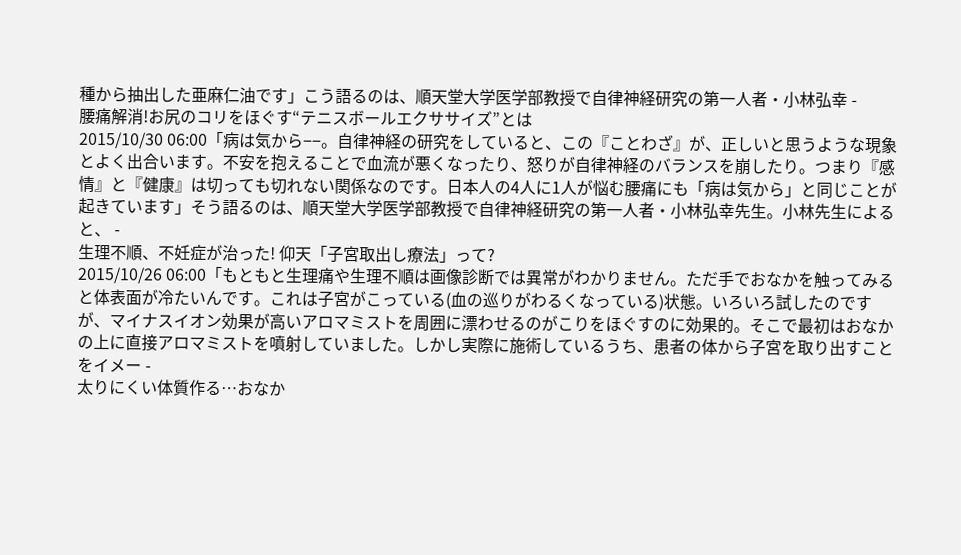種から抽出した亜麻仁油です」こう語るのは、順天堂大学医学部教授で自律神経研究の第一人者・小林弘幸 -
腰痛解消!お尻のコリをほぐす“テニスボールエクササイズ”とは
2015/10/30 06:00「病は気から−−。自律神経の研究をしていると、この『ことわざ』が、正しいと思うような現象とよく出合います。不安を抱えることで血流が悪くなったり、怒りが自律神経のバランスを崩したり。つまり『感情』と『健康』は切っても切れない関係なのです。日本人の4人に1人が悩む腰痛にも「病は気から」と同じことが起きています」そう語るのは、順天堂大学医学部教授で自律神経研究の第一人者・小林弘幸先生。小林先生によると、 -
生理不順、不妊症が治った! 仰天「子宮取出し療法」って?
2015/10/26 06:00「もともと生理痛や生理不順は画像診断では異常がわかりません。ただ手でおなかを触ってみると体表面が冷たいんです。これは子宮がこっている(血の巡りがわるくなっている)状態。いろいろ試したのですが、マイナスイオン効果が高いアロマミストを周囲に漂わせるのがこりをほぐすのに効果的。そこで最初はおなかの上に直接アロマミストを噴射していました。しかし実際に施術しているうち、患者の体から子宮を取り出すことをイメー -
太りにくい体質作る…おなか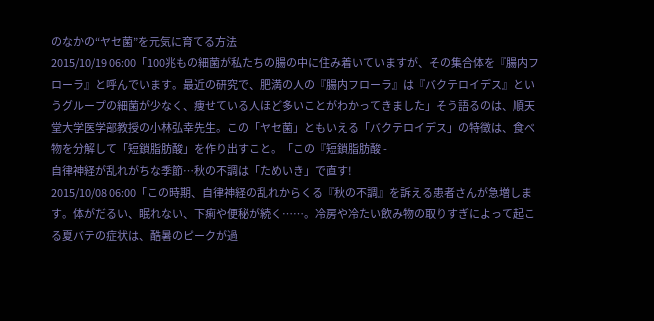のなかの“ヤセ菌”を元気に育てる方法
2015/10/19 06:00「100兆もの細菌が私たちの腸の中に住み着いていますが、その集合体を『腸内フローラ』と呼んでいます。最近の研究で、肥満の人の『腸内フローラ』は『バクテロイデス』というグループの細菌が少なく、痩せている人ほど多いことがわかってきました」そう語るのは、順天堂大学医学部教授の小林弘幸先生。この「ヤセ菌」ともいえる「バクテロイデス」の特徴は、食べ物を分解して「短鎖脂肪酸」を作り出すこと。「この『短鎖脂肪酸 -
自律神経が乱れがちな季節…秋の不調は「ためいき」で直す!
2015/10/08 06:00「この時期、自律神経の乱れからくる『秋の不調』を訴える患者さんが急増します。体がだるい、眠れない、下痢や便秘が続く……。冷房や冷たい飲み物の取りすぎによって起こる夏バテの症状は、酷暑のピークが過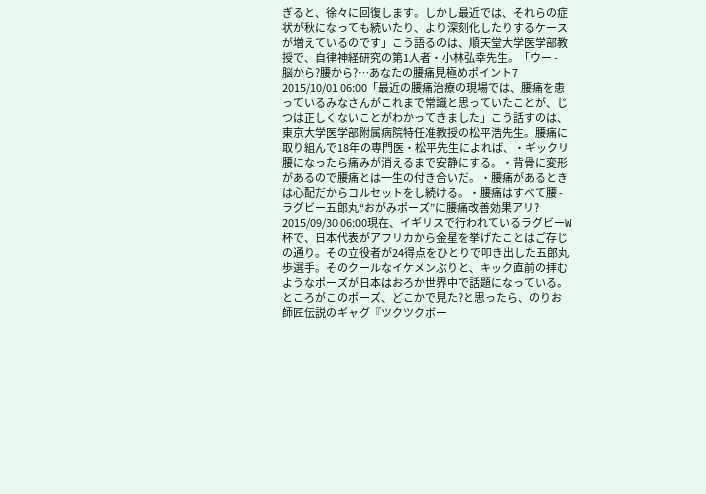ぎると、徐々に回復します。しかし最近では、それらの症状が秋になっても続いたり、より深刻化したりするケースが増えているのです」こう語るのは、順天堂大学医学部教授で、自律神経研究の第1人者・小林弘幸先生。「ウー -
脳から?腰から?…あなたの腰痛見極めポイント7
2015/10/01 06:00「最近の腰痛治療の現場では、腰痛を患っているみなさんがこれまで常識と思っていたことが、じつは正しくないことがわかってきました」こう話すのは、東京大学医学部附属病院特任准教授の松平浩先生。腰痛に取り組んで18年の専門医・松平先生によれば、・ギックリ腰になったら痛みが消えるまで安静にする。・背骨に変形があるので腰痛とは一生の付き合いだ。・腰痛があるときは心配だからコルセットをし続ける。・腰痛はすべて腰 -
ラグビー五郎丸“おがみポーズ”に腰痛改善効果アリ?
2015/09/30 06:00現在、イギリスで行われているラグビーW杯で、日本代表がアフリカから金星を挙げたことはご存じの通り。その立役者が24得点をひとりで叩き出した五郎丸歩選手。そのクールなイケメンぶりと、キック直前の拝むようなポーズが日本はおろか世界中で話題になっている。ところがこのポーズ、どこかで見た?と思ったら、のりお師匠伝説のギャグ『ツクツクボー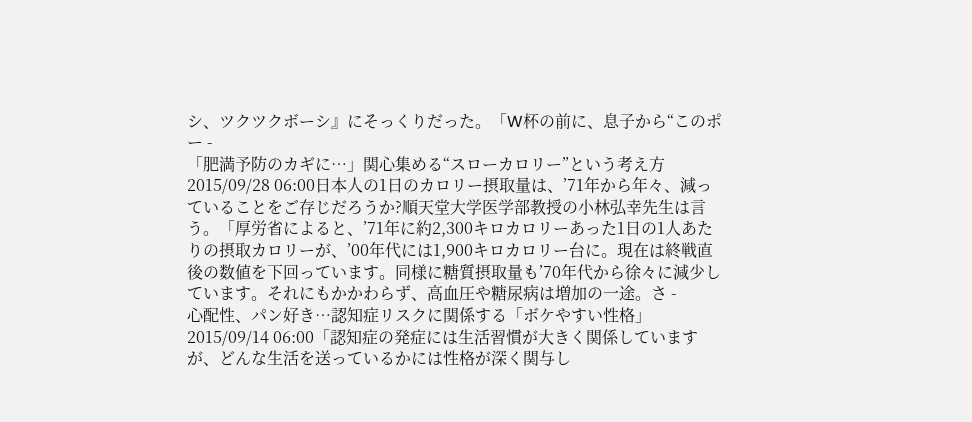シ、ツクツクボーシ』にそっくりだった。「W杯の前に、息子から“このポー -
「肥満予防のカギに…」関心集める“スローカロリー”という考え方
2015/09/28 06:00日本人の1日のカロリー摂取量は、’71年から年々、減っていることをご存じだろうか?順天堂大学医学部教授の小林弘幸先生は言う。「厚労省によると、’71年に約2,300キロカロリーあった1日の1人あたりの摂取カロリーが、’00年代には1,900キロカロリー台に。現在は終戦直後の数値を下回っています。同様に糖質摂取量も’70年代から徐々に減少しています。それにもかかわらず、高血圧や糖尿病は増加の一途。さ -
心配性、パン好き…認知症リスクに関係する「ボケやすい性格」
2015/09/14 06:00「認知症の発症には生活習慣が大きく関係していますが、どんな生活を送っているかには性格が深く関与し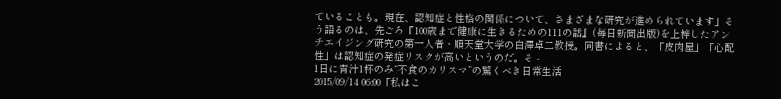ていることも。現在、認知症と性格の関係について、さまざまな研究が進められています」そう語るのは、先ごろ『100歳まで健康に生きるための111の話』(毎日新聞出版)を上梓したアンチエイジング研究の第一人者・順天堂大学の白澤卓二教授。同書によると、「皮肉屋」「心配性」は認知症の発症リスクが高いというのだ。そ -
1日に青汁1杯のみ“不食のカリスマ”の驚くべき日常生活
2015/09/14 06:00「私はこ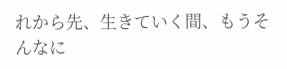れから先、生きていく間、もうそんなに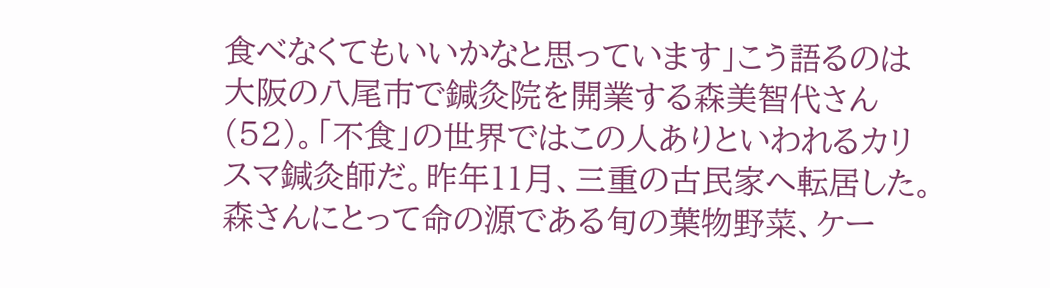食べなくてもいいかなと思っています」こう語るのは大阪の八尾市で鍼灸院を開業する森美智代さん(52)。「不食」の世界ではこの人ありといわれるカリスマ鍼灸師だ。昨年11月、三重の古民家へ転居した。森さんにとって命の源である旬の葉物野菜、ケー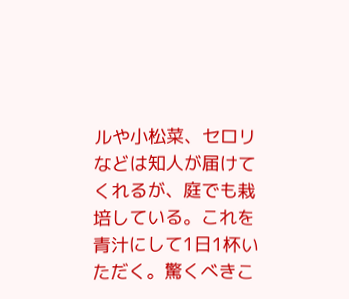ルや小松菜、セロリなどは知人が届けてくれるが、庭でも栽培している。これを青汁にして1日1杯いただく。驚くべきこ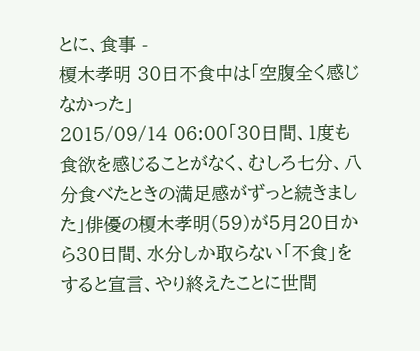とに、食事 -
榎木孝明 30日不食中は「空腹全く感じなかった」
2015/09/14 06:00「30日間、1度も食欲を感じることがなく、むしろ七分、八分食べたときの満足感がずっと続きました」俳優の榎木孝明(59)が5月20日から30日間、水分しか取らない「不食」をすると宣言、やり終えたことに世間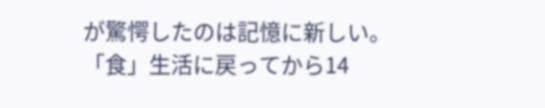が驚愕したのは記憶に新しい。「食」生活に戻ってから14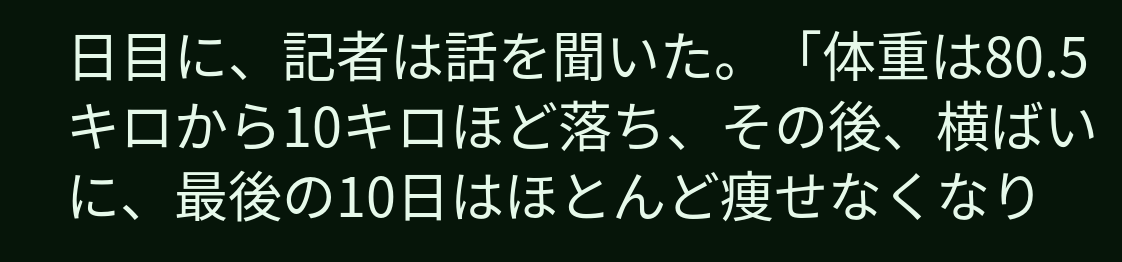日目に、記者は話を聞いた。「体重は80.5キロから10キロほど落ち、その後、横ばいに、最後の10日はほとんど痩せなくなり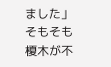ました」そもそも榎木が不